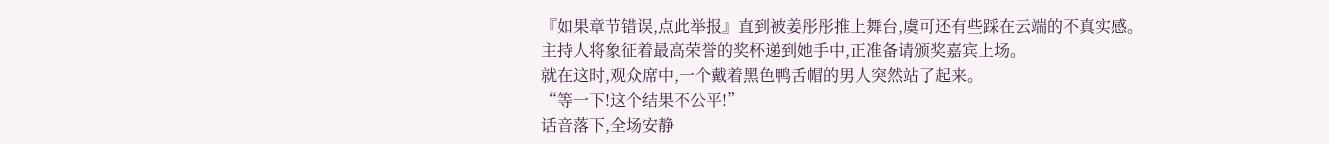『如果章节错误,点此举报』直到被姜彤彤推上舞台,虞可还有些踩在云端的不真实感。
主持人将象征着最高荣誉的奖杯递到她手中,正准备请颁奖嘉宾上场。
就在这时,观众席中,一个戴着黑色鸭舌帽的男人突然站了起来。
“等一下!这个结果不公平!”
话音落下,全场安静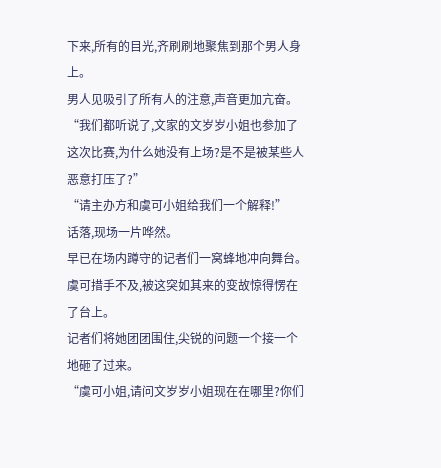下来,所有的目光,齐刷刷地聚焦到那个男人身上。
男人见吸引了所有人的注意,声音更加亢奋。
“我们都听说了,文家的文岁岁小姐也参加了这次比赛,为什么她没有上场?是不是被某些人恶意打压了?”
“请主办方和虞可小姐给我们一个解释!”
话落,现场一片哗然。
早已在场内蹲守的记者们一窝蜂地冲向舞台。
虞可措手不及,被这突如其来的变故惊得愣在了台上。
记者们将她团团围住,尖锐的问题一个接一个地砸了过来。
“虞可小姐,请问文岁岁小姐现在在哪里?你们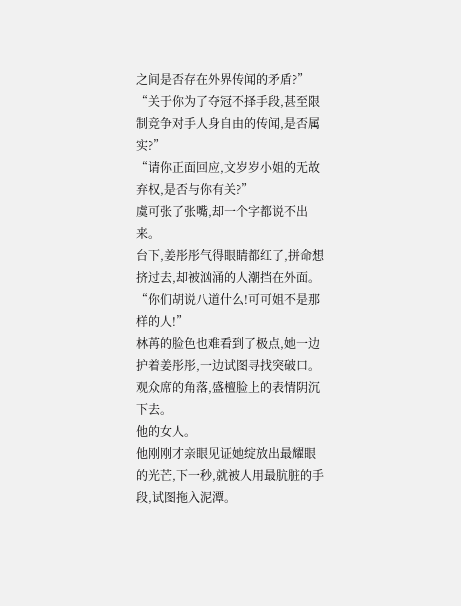之间是否存在外界传闻的矛盾?”
“关于你为了夺冠不择手段,甚至限制竞争对手人身自由的传闻,是否属实?”
“请你正面回应,文岁岁小姐的无故弃权,是否与你有关?”
虞可张了张嘴,却一个字都说不出来。
台下,姜彤彤气得眼睛都红了,拼命想挤过去,却被汹涌的人潮挡在外面。
“你们胡说八道什么!可可姐不是那样的人!”
林苒的脸色也难看到了极点,她一边护着姜彤彤,一边试图寻找突破口。
观众席的角落,盛檀脸上的表情阴沉下去。
他的女人。
他刚刚才亲眼见证她绽放出最耀眼的光芒,下一秒,就被人用最肮脏的手段,试图拖入泥潭。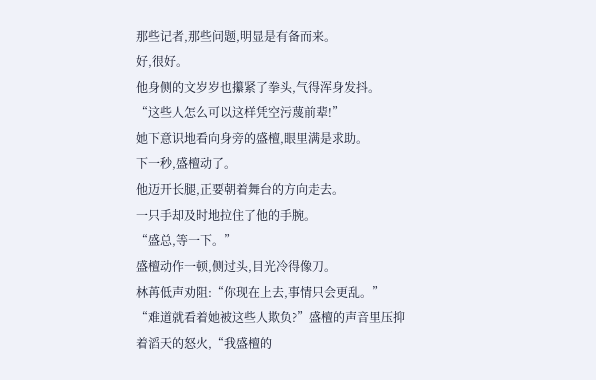那些记者,那些问题,明显是有备而来。
好,很好。
他身侧的文岁岁也攥紧了拳头,气得浑身发抖。
“这些人怎么可以这样凭空污蔑前辈!”
她下意识地看向身旁的盛檀,眼里满是求助。
下一秒,盛檀动了。
他迈开长腿,正要朝着舞台的方向走去。
一只手却及时地拉住了他的手腕。
“盛总,等一下。”
盛檀动作一顿,侧过头,目光冷得像刀。
林苒低声劝阻:“你现在上去,事情只会更乱。”
“难道就看着她被这些人欺负?”盛檀的声音里压抑着滔天的怒火,“我盛檀的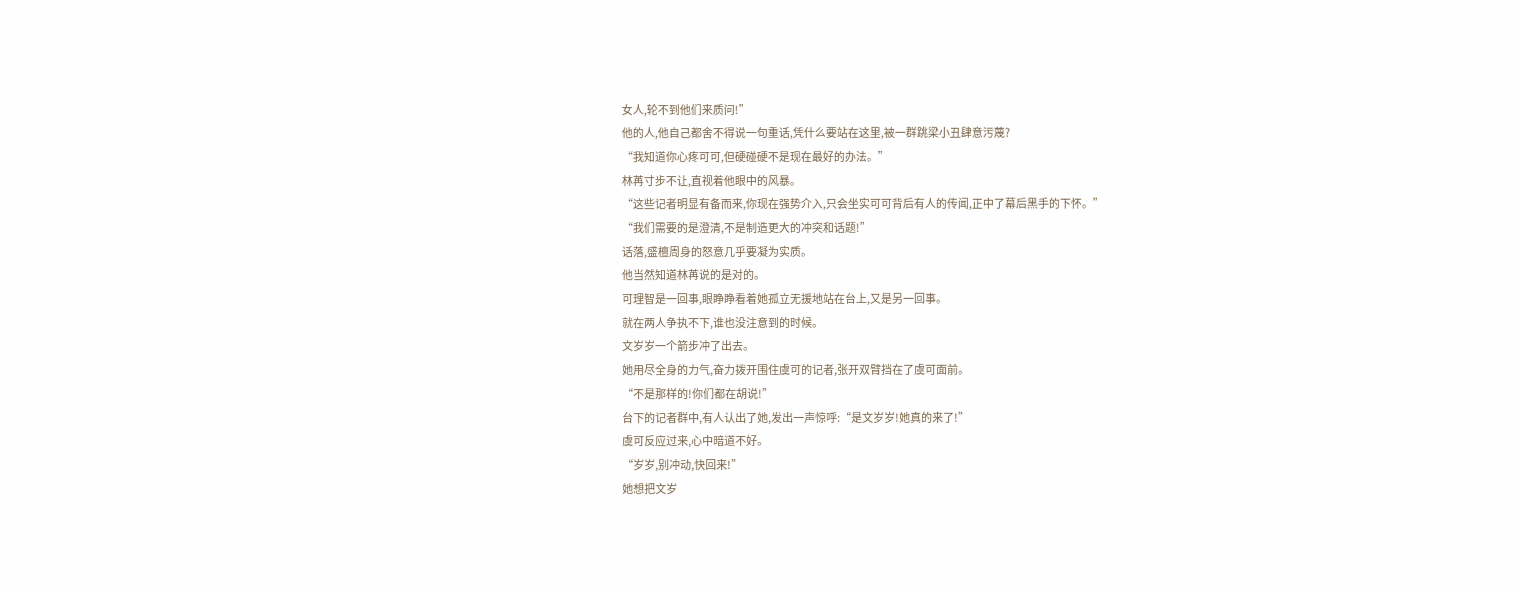女人,轮不到他们来质问!”
他的人,他自己都舍不得说一句重话,凭什么要站在这里,被一群跳梁小丑肆意污蔑?
“我知道你心疼可可,但硬碰硬不是现在最好的办法。”
林苒寸步不让,直视着他眼中的风暴。
“这些记者明显有备而来,你现在强势介入,只会坐实可可背后有人的传闻,正中了幕后黑手的下怀。”
“我们需要的是澄清,不是制造更大的冲突和话题!”
话落,盛檀周身的怒意几乎要凝为实质。
他当然知道林苒说的是对的。
可理智是一回事,眼睁睁看着她孤立无援地站在台上,又是另一回事。
就在两人争执不下,谁也没注意到的时候。
文岁岁一个箭步冲了出去。
她用尽全身的力气,奋力拨开围住虞可的记者,张开双臂挡在了虞可面前。
“不是那样的!你们都在胡说!”
台下的记者群中,有人认出了她,发出一声惊呼:“是文岁岁!她真的来了!”
虞可反应过来,心中暗道不好。
“岁岁,别冲动,快回来!”
她想把文岁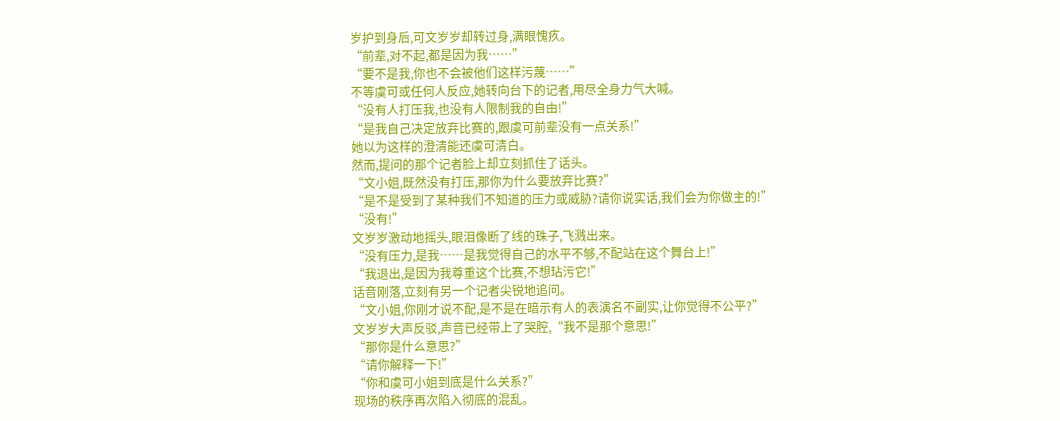岁护到身后,可文岁岁却转过身,满眼愧疚。
“前辈,对不起,都是因为我……”
“要不是我,你也不会被他们这样污蔑……”
不等虞可或任何人反应,她转向台下的记者,用尽全身力气大喊。
“没有人打压我,也没有人限制我的自由!”
“是我自己决定放弃比赛的,跟虞可前辈没有一点关系!”
她以为这样的澄清能还虞可清白。
然而,提问的那个记者脸上却立刻抓住了话头。
“文小姐,既然没有打压,那你为什么要放弃比赛?”
“是不是受到了某种我们不知道的压力或威胁?请你说实话,我们会为你做主的!”
“没有!”
文岁岁激动地摇头,眼泪像断了线的珠子,飞溅出来。
“没有压力,是我……是我觉得自己的水平不够,不配站在这个舞台上!”
“我退出,是因为我尊重这个比赛,不想玷污它!”
话音刚落,立刻有另一个记者尖锐地追问。
“文小姐,你刚才说不配,是不是在暗示有人的表演名不副实,让你觉得不公平?”
文岁岁大声反驳,声音已经带上了哭腔,“我不是那个意思!”
“那你是什么意思?”
“请你解释一下!”
“你和虞可小姐到底是什么关系?”
现场的秩序再次陷入彻底的混乱。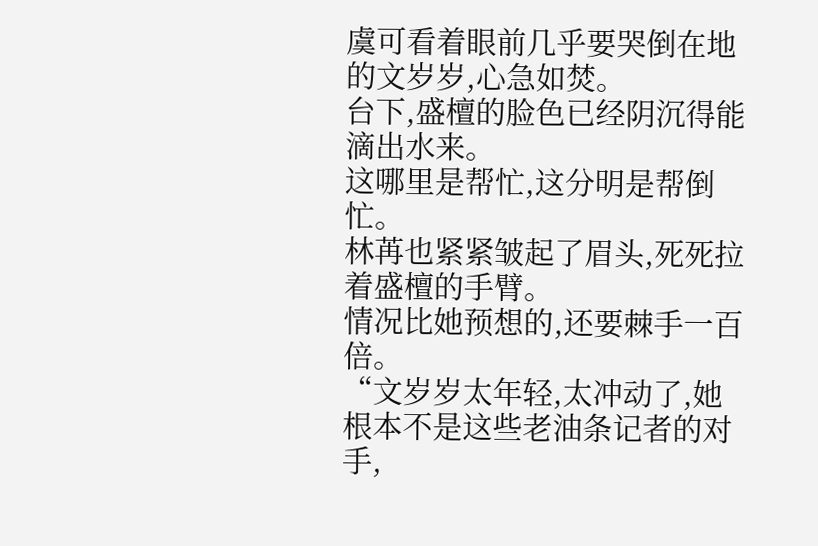虞可看着眼前几乎要哭倒在地的文岁岁,心急如焚。
台下,盛檀的脸色已经阴沉得能滴出水来。
这哪里是帮忙,这分明是帮倒忙。
林苒也紧紧皱起了眉头,死死拉着盛檀的手臂。
情况比她预想的,还要棘手一百倍。
“文岁岁太年轻,太冲动了,她根本不是这些老油条记者的对手,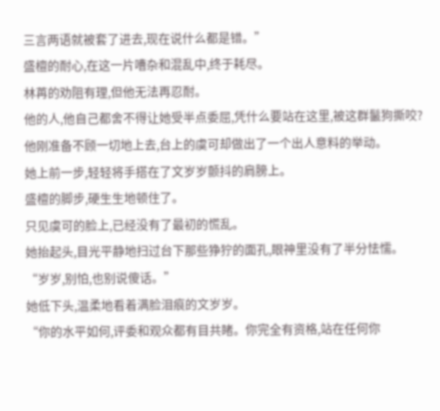三言两语就被套了进去,现在说什么都是错。”
盛檀的耐心,在这一片嘈杂和混乱中,终于耗尽。
林苒的劝阻有理,但他无法再忍耐。
他的人,他自己都舍不得让她受半点委屈,凭什么要站在这里,被这群鬣狗撕咬?
他刚准备不顾一切地上去,台上的虞可却做出了一个出人意料的举动。
她上前一步,轻轻将手搭在了文岁岁颤抖的肩膀上。
盛檀的脚步,硬生生地顿住了。
只见虞可的脸上,已经没有了最初的慌乱。
她抬起头,目光平静地扫过台下那些狰狞的面孔,眼神里没有了半分怯懦。
“岁岁,别怕,也别说傻话。”
她低下头,温柔地看着满脸泪痕的文岁岁。
“你的水平如何,评委和观众都有目共睹。你完全有资格,站在任何你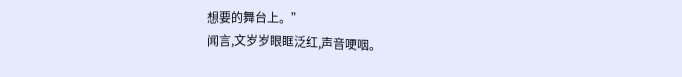想要的舞台上。”
闻言,文岁岁眼眶泛红,声音哽咽。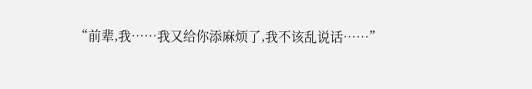“前辈,我……我又给你添麻烦了,我不该乱说话……”